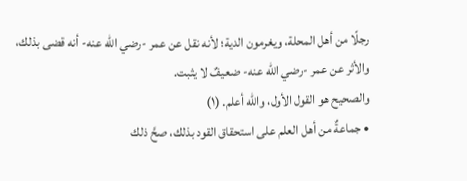رجلًا من أهل المحلة، ويغرمون الدية؛ لأنه نقل عن عمر -رضي الله عنه- أنه قضى بذلك، والأثر عن عمر -رضي الله عنه- ضعيفٌ لا يثبت.
والصحيح هو القول الأول، والله أعلم. (١)
• جماعةٌ من أهل العلم على استحقاق القود بذلك، صحَّ ذلك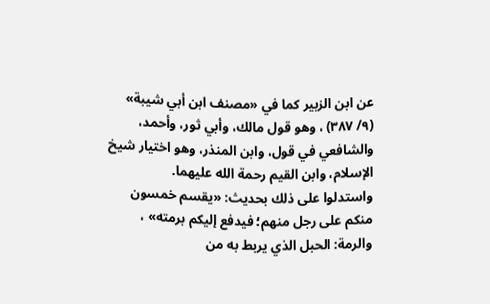عن ابن الزبير كما في «مصنف ابن أبي شيبة» (٩/ ٣٨٧) ، وهو قول مالك، وأبي ثور، وأحمد، والشافعي في قول، وابن المنذر، وهو اختيار شيخ الإسلام، وابن القيم رحمة الله عليهما.
واستدلوا على ذلك بحديث: «يقسم خمسون منكم على رجل منهم؛ فيدفع إليكم برمته» ، والرمة: الحبل الذي يربط به من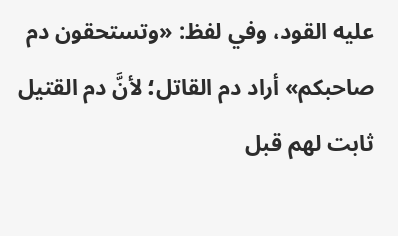عليه القود، وفي لفظ: «وتستحقون دم صاحبكم» أراد دم القاتل؛ لأنَّ دم القتيل ثابت لهم قبل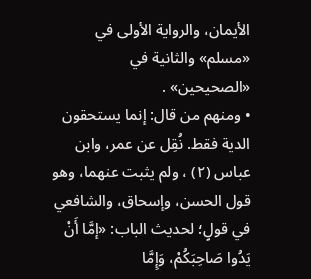الأيمان، والرواية الأولى في «مسلم» والثانية في «الصحيحين» .
• ومنهم من قال: إنما يستحقون الدية فقط. نُقِل عن عمر، وابن عباس (٢) ، ولم يثبت عنهما، وهو قول الحسن، وإسحاق، والشافعي في قولٍ؛ لحديث الباب: «إمَّا أَنْ يَدُوا صَاحِبَكُمْ، وَإِمَّا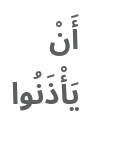أَنْ يَأْذَنُوا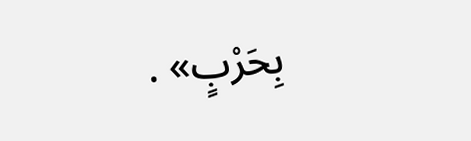بِحَرْبٍ» .